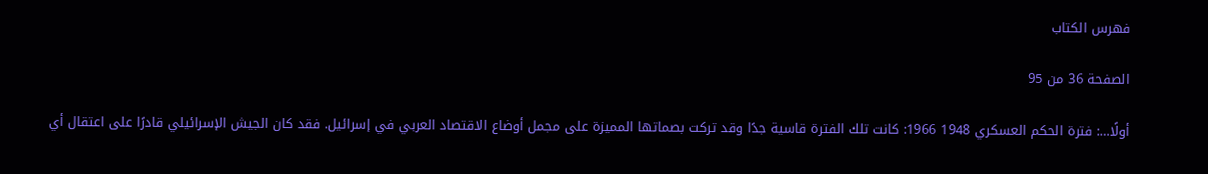فهرس الكتاب

الصفحة 36 من 95

أولًا…: فترة الحكم العسكري 1948 1966: كانت تلك الفترة قاسية جدًا وقد تركت بصماتها المميزة على مجمل أوضاع الاقتصاد العربي في إسرائيل. فقد كان الجيش الإسرائيلي قادرًا على اعتقال أي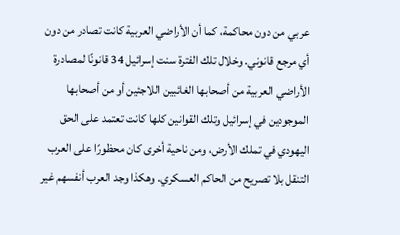عربي من دون محاكمة، كما أن الأراضي العربية كانت تصادر من دون أي مرجع قانوني. وخلال تلك الفترة سنت إسرائيل 34 قانونًا لمصادرة الأراضي العربية من أصحابها الغائبين اللاجئين أو من أصحابها الموجودين في إسرائيل وتلك القوانين كلها كانت تعتمد على الحق اليهودي في تملك الأرض، ومن ناحية أخرى كان محظورًا على العرب التنقل بلا تصريح من الحاكم العسكري. وهكذا وجد العرب أنفسهم غير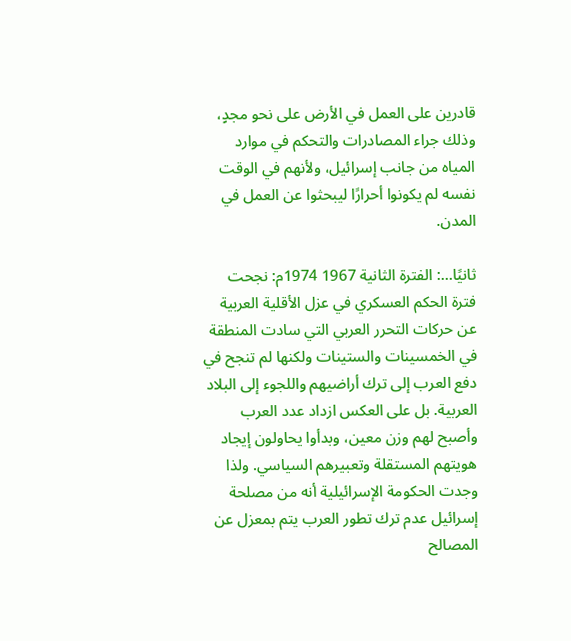قادرين على العمل في الأرض على نحو مجدٍ، وذلك جراء المصادرات والتحكم في موارد المياه من جانب إسرائيل، ولأنهم في الوقت نفسه لم يكونوا أحرارًا ليبحثوا عن العمل في المدن.

ثانيًا…: الفترة الثانية 1967 1974م: نجحت فترة الحكم العسكري في عزل الأقلية العربية عن حركات التحرر العربي التي سادت المنطقة في الخمسينات والستينات ولكنها لم تنجح في دفع العرب إلى ترك أراضيهم واللجوء إلى البلاد العربية. بل على العكس ازداد عدد العرب وأصبح لهم وزن معين، وبدأوا يحاولون إيجاد هويتهم المستقلة وتعبيرهم السياسي. ولذا وجدت الحكومة الإسرائيلية أنه من مصلحة إسرائيل عدم ترك تطور العرب يتم بمعزل عن المصالح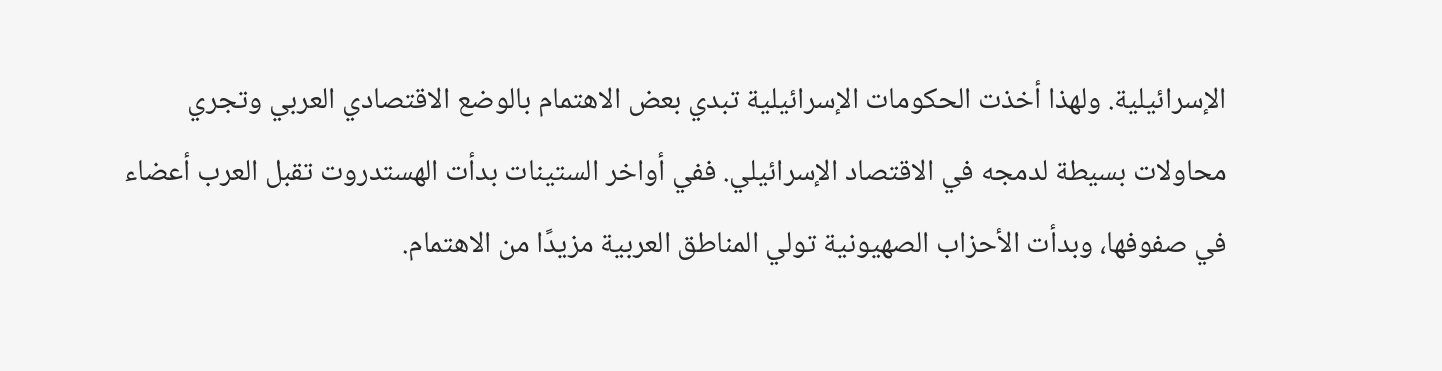الإسرائيلية. ولهذا أخذت الحكومات الإسرائيلية تبدي بعض الاهتمام بالوضع الاقتصادي العربي وتجري محاولات بسيطة لدمجه في الاقتصاد الإسرائيلي. ففي أواخر الستينات بدأت الهستدروت تقبل العرب أعضاء في صفوفها، وبدأت الأحزاب الصهيونية تولي المناطق العربية مزيدًا من الاهتمام.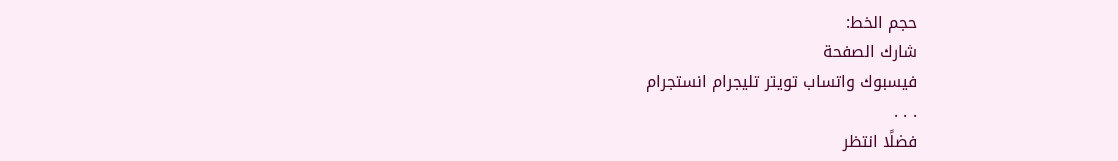حجم الخط:
شارك الصفحة
فيسبوك واتساب تويتر تليجرام انستجرام
. . .
فضلًا انتظر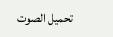تحميل الصوت